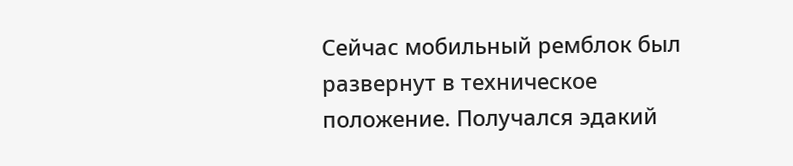Сейчас мобильный ремблок был развернут в техническое положение. Получался эдакий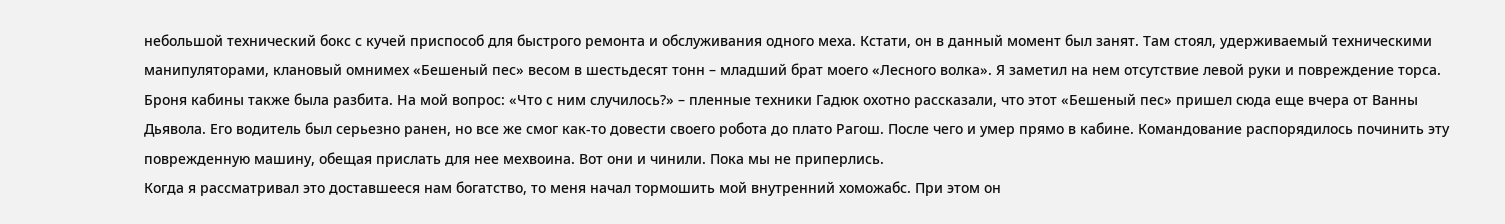небольшой технический бокс с кучей приспособ для быстрого ремонта и обслуживания одного меха. Кстати, он в данный момент был занят. Там стоял, удерживаемый техническими манипуляторами, клановый омнимех «Бешеный пес» весом в шестьдесят тонн – младший брат моего «Лесного волка». Я заметил на нем отсутствие левой руки и повреждение торса. Броня кабины также была разбита. На мой вопрос: «Что с ним случилось?» – пленные техники Гадюк охотно рассказали, что этот «Бешеный пес» пришел сюда еще вчера от Ванны Дьявола. Его водитель был серьезно ранен, но все же смог как-то довести своего робота до плато Рагош. После чего и умер прямо в кабине. Командование распорядилось починить эту поврежденную машину, обещая прислать для нее мехвоина. Вот они и чинили. Пока мы не приперлись.
Когда я рассматривал это доставшееся нам богатство, то меня начал тормошить мой внутренний хоможабс. При этом он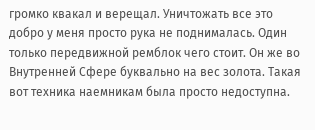громко квакал и верещал. Уничтожать все это добро у меня просто рука не поднималась. Один только передвижной ремблок чего стоит. Он же во Внутренней Сфере буквально на вес золота. Такая вот техника наемникам была просто недоступна.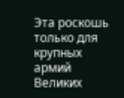Эта роскошь только для крупных армий Великих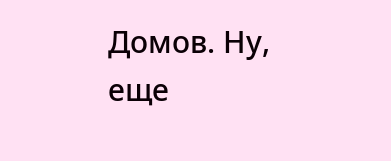Домов. Ну, еще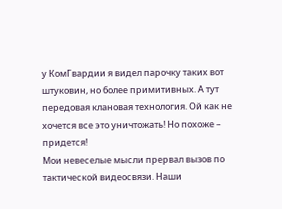у КомГвардии я видел парочку таких вот штуковин, но более примитивных. А тут передовая клановая технология. Ой как не хочется все это уничтожать! Но похоже – придется!
Мои невеселые мысли прервал вызов по тактической видеосвязи. Наши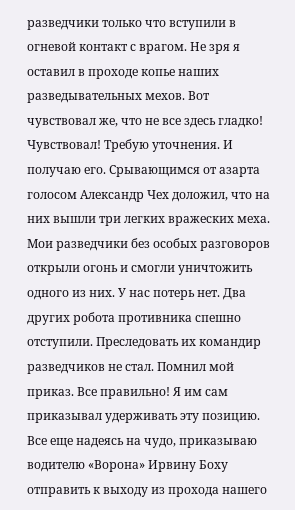разведчики только что вступили в огневой контакт с врагом. Не зря я оставил в проходе копье наших разведывательных мехов. Вот чувствовал же, что не все здесь гладко! Чувствовал! Требую уточнения. И получаю его. Срывающимся от азарта голосом Александр Чех доложил, что на них вышли три легких вражеских меха. Мои разведчики без особых разговоров открыли огонь и смогли уничтожить одного из них. У нас потерь нет. Два других робота противника спешно отступили. Преследовать их командир разведчиков не стал. Помнил мой приказ. Все правильно! Я им сам приказывал удерживать эту позицию.
Все еще надеясь на чудо, приказываю водителю «Ворона» Ирвину Боху отправить к выходу из прохода нашего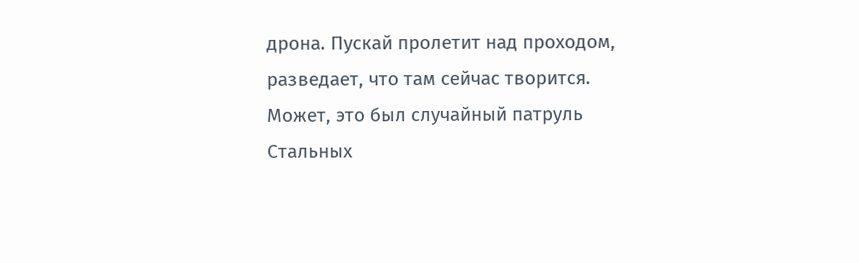дрона. Пускай пролетит над проходом, разведает, что там сейчас творится. Может, это был случайный патруль Стальных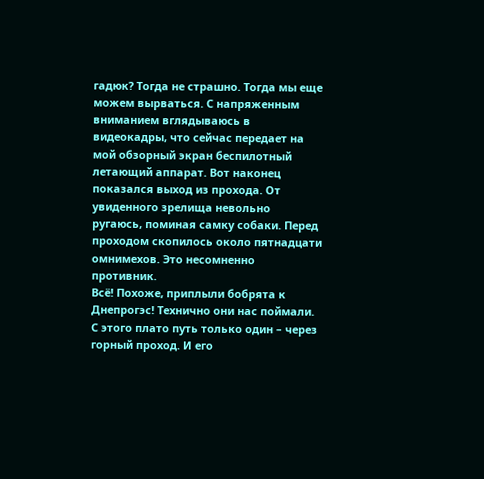гадюк? Тогда не страшно. Тогда мы еще можем вырваться. С напряженным вниманием вглядываюсь в видеокадры, что сейчас передает на мой обзорный экран беспилотный летающий аппарат. Вот наконец показался выход из прохода. От увиденного зрелища невольно ругаюсь, поминая самку собаки. Перед проходом скопилось около пятнадцати омнимехов. Это несомненно противник.
Всё! Похоже, приплыли бобрята к Днепрогэс! Технично они нас поймали. С этого плато путь только один – через горный проход. И его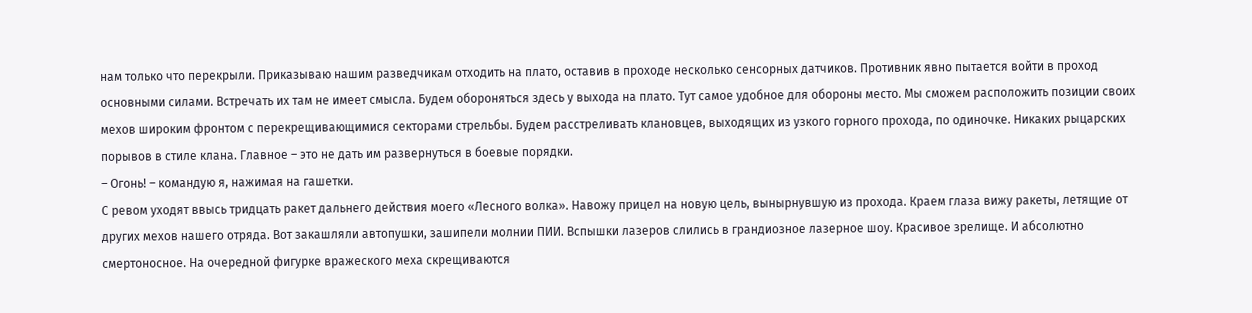нам только что перекрыли. Приказываю нашим разведчикам отходить на плато, оставив в проходе несколько сенсорных датчиков. Противник явно пытается войти в проход основными силами. Встречать их там не имеет смысла. Будем обороняться здесь у выхода на плато. Тут самое удобное для обороны место. Мы сможем расположить позиции своих мехов широким фронтом с перекрещивающимися секторами стрельбы. Будем расстреливать клановцев, выходящих из узкого горного прохода, по одиночке. Никаких рыцарских порывов в стиле клана. Главное – это не дать им развернуться в боевые порядки.
– Огонь! – командую я, нажимая на гашетки.
С ревом уходят ввысь тридцать ракет дальнего действия моего «Лесного волка». Навожу прицел на новую цель, вынырнувшую из прохода. Краем глаза вижу ракеты, летящие от других мехов нашего отряда. Вот закашляли автопушки, зашипели молнии ПИИ. Вспышки лазеров слились в грандиозное лазерное шоу. Красивое зрелище. И абсолютно смертоносное. На очередной фигурке вражеского меха скрещиваются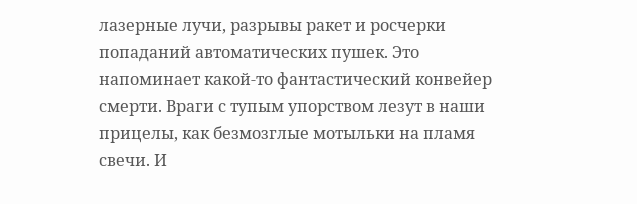лазерные лучи, разрывы ракет и росчерки попаданий автоматических пушек. Это напоминает какой-то фантастический конвейер смерти. Враги с тупым упорством лезут в наши прицелы, как безмозглые мотыльки на пламя свечи. И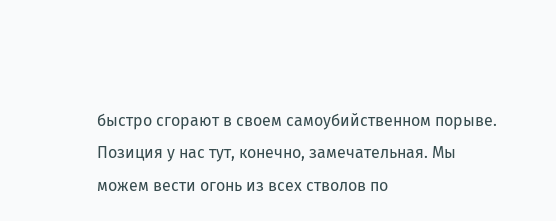быстро сгорают в своем самоубийственном порыве. Позиция у нас тут, конечно, замечательная. Мы можем вести огонь из всех стволов по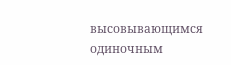высовывающимся одиночным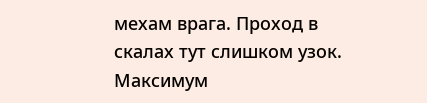мехам врага. Проход в скалах тут слишком узок. Максимум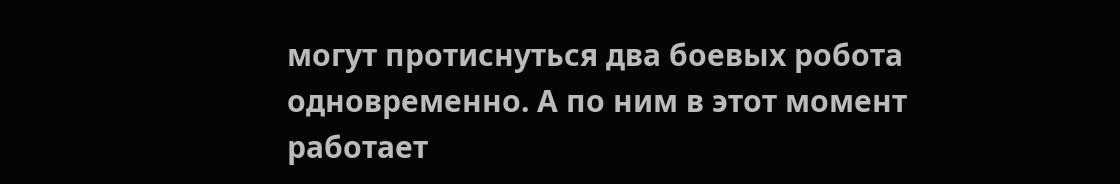могут протиснуться два боевых робота одновременно. А по ним в этот момент работает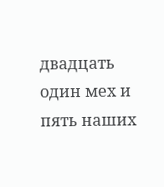двадцать один мех и пять наших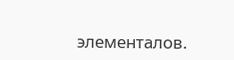элементалов.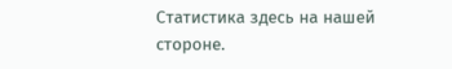Статистика здесь на нашей стороне.